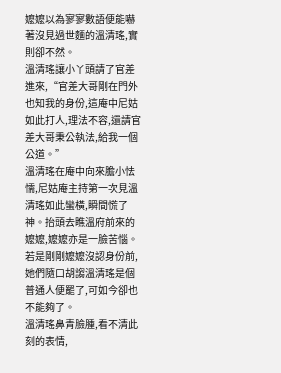嬤嬤以為寥寥數語便能嚇著沒見過世麵的溫清瑤,實則卻不然。
溫清瑤讓小丫頭請了官差進來,“官差大哥剛在門外也知我的身份,這庵中尼姑如此打人,理法不容,還請官差大哥秉公執法,給我一個公道。”
溫清瑤在庵中向來膽小怯懦,尼姑庵主持第一次見溫清瑤如此蠻橫,瞬間慌了神。抬頭去瞧溫府前來的嬤嬤,嬤嬤亦是一臉苦惱。
若是剛剛嬤嬤沒認身份前,她們隨口胡謅溫清瑤是個普通人便罷了,可如今卻也不能夠了。
溫清瑤鼻青臉腫,看不清此刻的表情,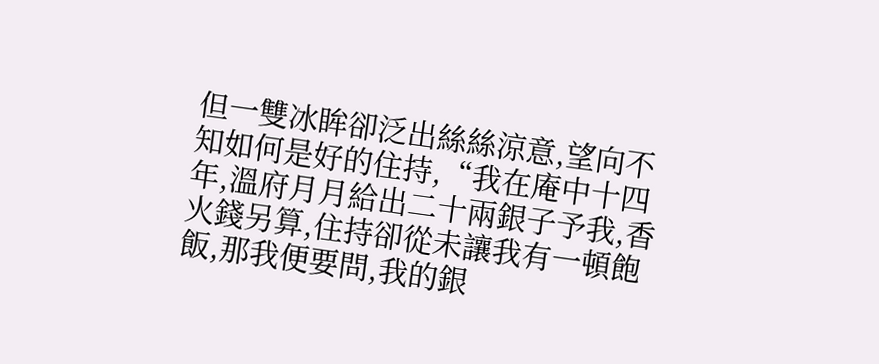但一雙冰眸卻泛出絲絲涼意,望向不知如何是好的住持,“我在庵中十四年,溫府月月給出二十兩銀子予我,香火錢另算,住持卻從未讓我有一頓飽飯,那我便要問,我的銀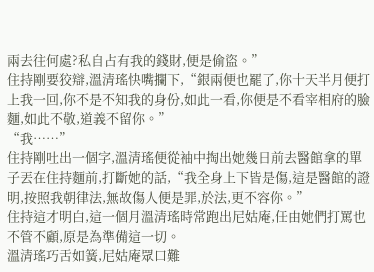兩去往何處?私自占有我的錢財,便是偷盜。”
住持剛要狡辯,溫清瑤快嘴攔下,“銀兩便也罷了,你十天半月便打上我一回,你不是不知我的身份,如此一看,你便是不看宰相府的臉麵,如此不敬,道義不留你。”
“我……”
住持剛吐出一個字,溫清瑤便從袖中掏出她幾日前去醫館拿的單子丟在住持麵前,打斷她的話,“我全身上下皆是傷,這是醫館的證明,按照我朝律法,無故傷人便是罪,於法,更不容你。”
住持這才明白,這一個月溫清瑤時常跑出尼姑庵,任由她們打罵也不管不顧,原是為準備這一切。
溫清瑤巧舌如簧,尼姑庵眾口難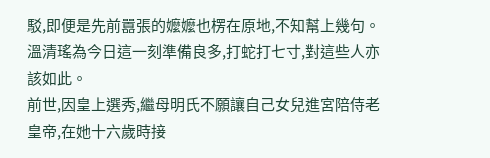駁,即便是先前囂張的嬤嬤也楞在原地,不知幫上幾句。
溫清瑤為今日這一刻準備良多,打蛇打七寸,對這些人亦該如此。
前世,因皇上選秀,繼母明氏不願讓自己女兒進宮陪侍老皇帝,在她十六歲時接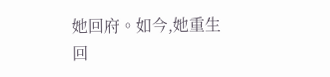她回府。如今,她重生回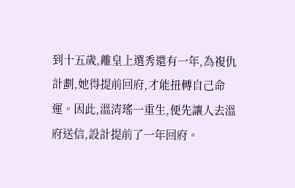到十五歲,離皇上選秀還有一年,為複仇計劃,她得提前回府,才能扭轉自己命運。因此,溫清瑤一重生,便先讓人去溫府送信,設計提前了一年回府。